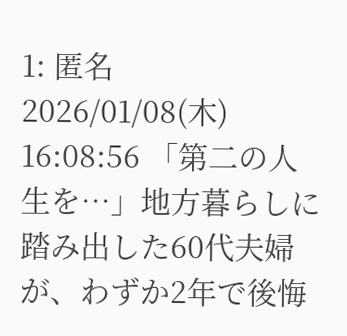1: 匿名 2026/01/08(木) 16:08:56 「第二の人生を…」地方暮らしに踏み出した60代夫婦が、わずか2年で後悔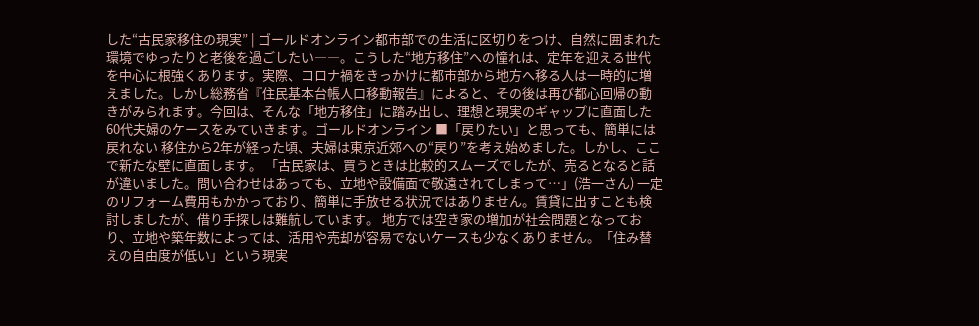した“古民家移住の現実” | ゴールドオンライン都市部での生活に区切りをつけ、自然に囲まれた環境でゆったりと老後を過ごしたい――。こうした“地方移住”への憧れは、定年を迎える世代を中心に根強くあります。実際、コロナ禍をきっかけに都市部から地方へ移る人は一時的に増えました。しかし総務省『住民基本台帳人口移動報告』によると、その後は再び都心回帰の動きがみられます。今回は、そんな「地方移住」に踏み出し、理想と現実のギャップに直面した60代夫婦のケースをみていきます。ゴールドオンライン ■「戻りたい」と思っても、簡単には戻れない 移住から2年が経った頃、夫婦は東京近郊への“戻り”を考え始めました。しかし、ここで新たな壁に直面します。 「古民家は、買うときは比較的スムーズでしたが、売るとなると話が違いました。問い合わせはあっても、立地や設備面で敬遠されてしまって…」(浩一さん) 一定のリフォーム費用もかかっており、簡単に手放せる状況ではありません。賃貸に出すことも検討しましたが、借り手探しは難航しています。 地方では空き家の増加が社会問題となっており、立地や築年数によっては、活用や売却が容易でないケースも少なくありません。「住み替えの自由度が低い」という現実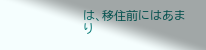は、移住前にはあまり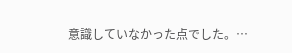意識していなかった点でした。…